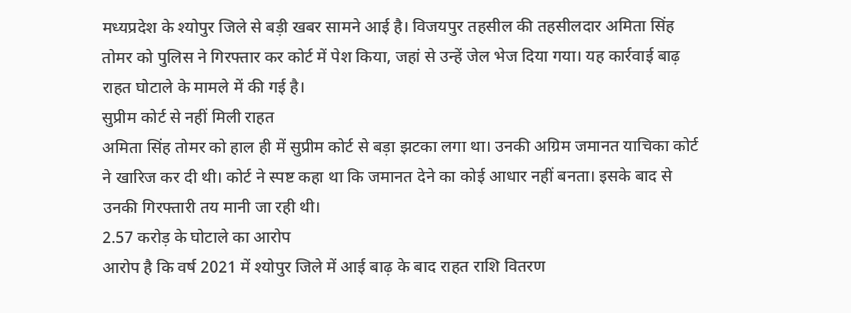मध्यप्रदेश के श्योपुर जिले से बड़ी खबर सामने आई है। विजयपुर तहसील की तहसीलदार अमिता सिंह तोमर को पुलिस ने गिरफ्तार कर कोर्ट में पेश किया, जहां से उन्हें जेल भेज दिया गया। यह कार्रवाई बाढ़ राहत घोटाले के मामले में की गई है।
सुप्रीम कोर्ट से नहीं मिली राहत
अमिता सिंह तोमर को हाल ही में सुप्रीम कोर्ट से बड़ा झटका लगा था। उनकी अग्रिम जमानत याचिका कोर्ट ने खारिज कर दी थी। कोर्ट ने स्पष्ट कहा था कि जमानत देने का कोई आधार नहीं बनता। इसके बाद से उनकी गिरफ्तारी तय मानी जा रही थी।
2.57 करोड़ के घोटाले का आरोप
आरोप है कि वर्ष 2021 में श्योपुर जिले में आई बाढ़ के बाद राहत राशि वितरण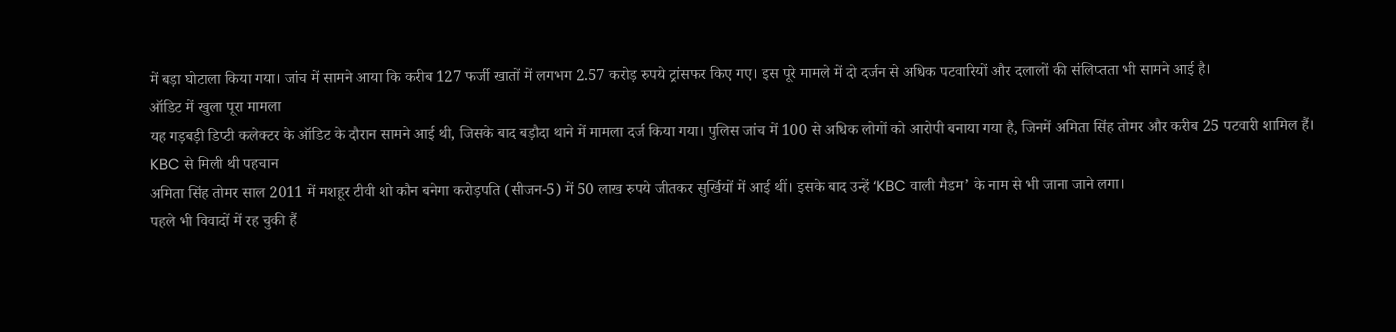में बड़ा घोटाला किया गया। जांच में सामने आया कि करीब 127 फर्जी खातों में लगभग 2.57 करोड़ रुपये ट्रांसफर किए गए। इस पूरे मामले में दो दर्जन से अधिक पटवारियों और दलालों की संलिप्तता भी सामने आई है।
ऑडिट में खुला पूरा मामला
यह गड़बड़ी डिप्टी कलेक्टर के ऑडिट के दौरान सामने आई थी, जिसके बाद बड़ौदा थाने में मामला दर्ज किया गया। पुलिस जांच में 100 से अधिक लोगों को आरोपी बनाया गया है, जिनमें अमिता सिंह तोमर और करीब 25 पटवारी शामिल हैं।
KBC से मिली थी पहचान
अमिता सिंह तोमर साल 2011 में मशहूर टीवी शो कौन बनेगा करोड़पति (सीजन-5) में 50 लाख रुपये जीतकर सुर्खियों में आई थीं। इसके बाद उन्हें ‘KBC वाली मैडम’ के नाम से भी जाना जाने लगा।
पहले भी विवादों में रह चुकी हैं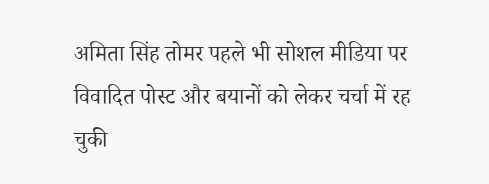अमिता सिंह तोमर पहले भी सोशल मीडिया पर विवादित पोस्ट और बयानों को लेकर चर्चा में रह चुकी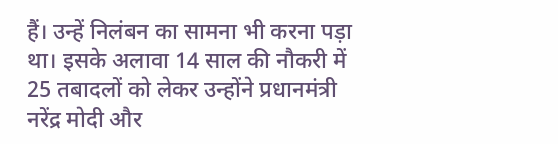हैं। उन्हें निलंबन का सामना भी करना पड़ा था। इसके अलावा 14 साल की नौकरी में 25 तबादलों को लेकर उन्होंने प्रधानमंत्री नरेंद्र मोदी और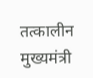तत्कालीन मुख्यमंत्री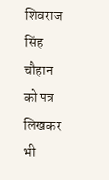शिवराज सिंह चौहान को पत्र लिखकर भी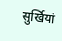सुर्खियां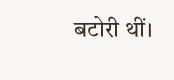बटोरी थीं।